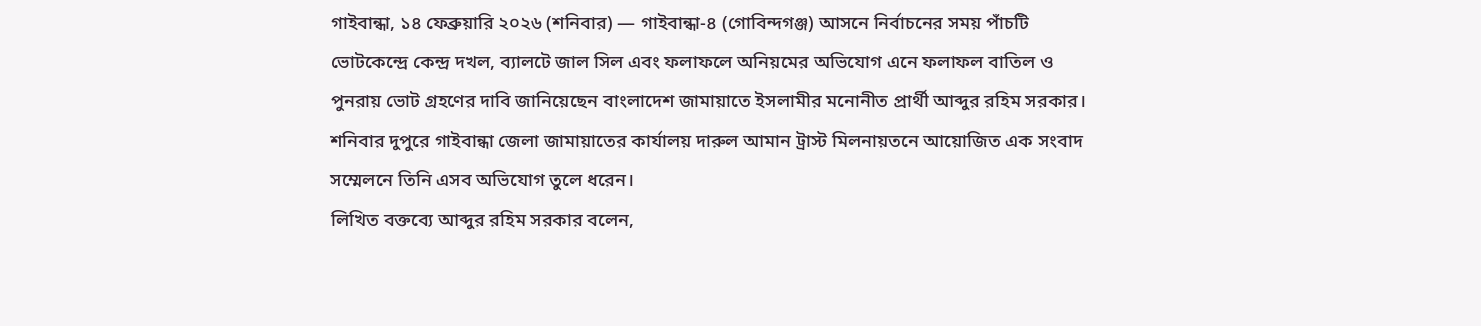গাইবান্ধা, ১৪ ফেব্রুয়ারি ২০২৬ (শনিবার) — গাইবান্ধা-৪ (গোবিন্দগঞ্জ) আসনে নির্বাচনের সময় পাঁচটি ভোটকেন্দ্রে কেন্দ্র দখল, ব্যালটে জাল সিল এবং ফলাফলে অনিয়মের অভিযোগ এনে ফলাফল বাতিল ও পুনরায় ভোট গ্রহণের দাবি জানিয়েছেন বাংলাদেশ জামায়াতে ইসলামীর মনোনীত প্রার্থী আব্দুর রহিম সরকার।
শনিবার দুপুরে গাইবান্ধা জেলা জামায়াতের কার্যালয় দারুল আমান ট্রাস্ট মিলনায়তনে আয়োজিত এক সংবাদ সম্মেলনে তিনি এসব অভিযোগ তুলে ধরেন।
লিখিত বক্তব্যে আব্দুর রহিম সরকার বলেন,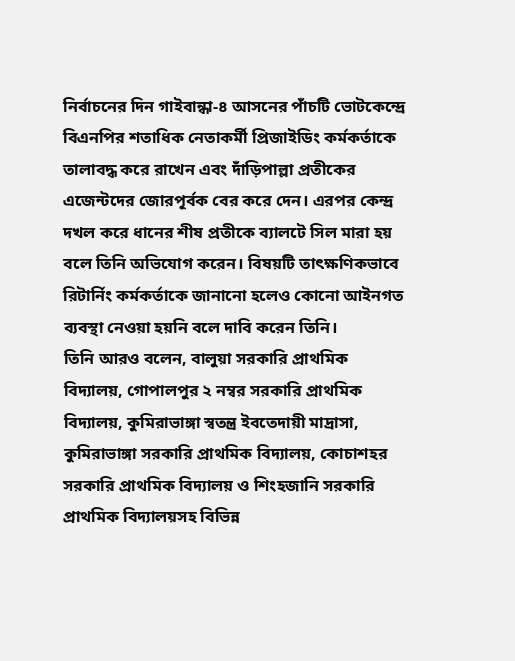নির্বাচনের দিন গাইবান্ধা-৪ আসনের পাঁচটি ভোটকেন্দ্রে বিএনপির শতাধিক নেতাকর্মী প্রিজাইডিং কর্মকর্তাকে তালাবদ্ধ করে রাখেন এবং দাঁড়িপাল্লা প্রতীকের এজেন্টদের জোরপূর্বক বের করে দেন। এরপর কেন্দ্র দখল করে ধানের শীষ প্রতীকে ব্যালটে সিল মারা হয় বলে তিনি অভিযোগ করেন। বিষয়টি তাৎক্ষণিকভাবে রিটার্নিং কর্মকর্তাকে জানানো হলেও কোনো আইনগত ব্যবস্থা নেওয়া হয়নি বলে দাবি করেন তিনি।
তিনি আরও বলেন, বালুয়া সরকারি প্রাথমিক বিদ্যালয়, গোপালপুর ২ নম্বর সরকারি প্রাথমিক বিদ্যালয়, কুমিরাভাঙ্গা স্বতন্ত্র ইবতেদায়ী মাদ্রাসা, কুমিরাভাঙ্গা সরকারি প্রাথমিক বিদ্যালয়, কোচাশহর সরকারি প্রাথমিক বিদ্যালয় ও শিংহজানি সরকারি প্রাথমিক বিদ্যালয়সহ বিভিন্ন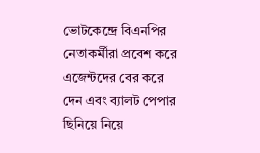ভোটকেন্দ্রে বিএনপির নেতাকর্মীরা প্রবেশ করে এজেন্টদের বের করে দেন এবং ব্যালট পেপার ছিনিয়ে নিয়ে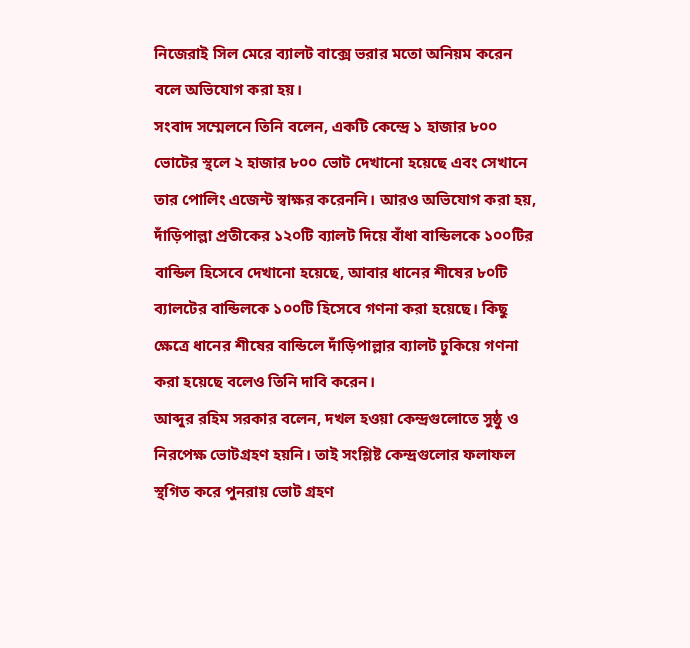নিজেরাই সিল মেরে ব্যালট বাক্সে ভরার মতো অনিয়ম করেন বলে অভিযোগ করা হয়।
সংবাদ সম্মেলনে তিনি বলেন, একটি কেন্দ্রে ১ হাজার ৮০০ ভোটের স্থলে ২ হাজার ৮০০ ভোট দেখানো হয়েছে এবং সেখানে তার পোলিং এজেন্ট স্বাক্ষর করেননি। আরও অভিযোগ করা হয়, দাঁড়িপাল্লা প্রতীকের ১২০টি ব্যালট দিয়ে বাঁধা বান্ডিলকে ১০০টির বান্ডিল হিসেবে দেখানো হয়েছে, আবার ধানের শীষের ৮০টি ব্যালটের বান্ডিলকে ১০০টি হিসেবে গণনা করা হয়েছে। কিছু ক্ষেত্রে ধানের শীষের বান্ডিলে দাঁড়িপাল্লার ব্যালট ঢুকিয়ে গণনা করা হয়েছে বলেও তিনি দাবি করেন।
আব্দুর রহিম সরকার বলেন, দখল হওয়া কেন্দ্রগুলোতে সুষ্ঠু ও নিরপেক্ষ ভোটগ্রহণ হয়নি। তাই সংশ্লিষ্ট কেন্দ্রগুলোর ফলাফল স্থগিত করে পুনরায় ভোট গ্রহণ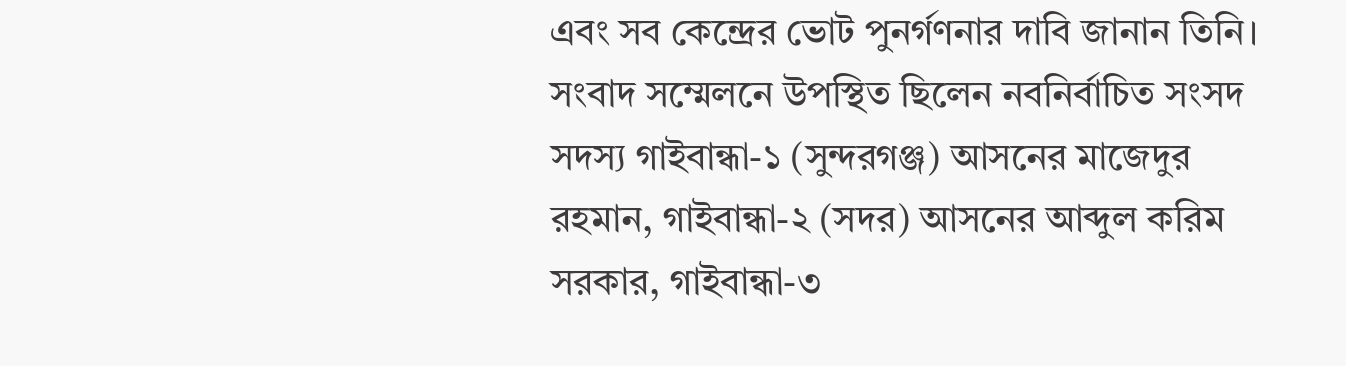এবং সব কেন্দ্রের ভোট পুনর্গণনার দাবি জানান তিনি।
সংবাদ সম্মেলনে উপস্থিত ছিলেন নবনির্বাচিত সংসদ সদস্য গাইবান্ধা-১ (সুন্দরগঞ্জ) আসনের মাজেদুর রহমান, গাইবান্ধা-২ (সদর) আসনের আব্দুল করিম সরকার, গাইবান্ধা-৩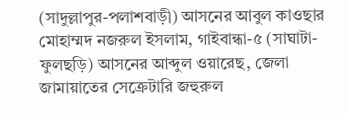(সাদুল্লাপুর-পলাশবাড়ী) আসনের আবুল কাওছার মোহাম্মদ নজরুল ইসলাম, গাইবান্ধা-৫ (সাঘাটা-ফুলছড়ি) আসনের আব্দুল ওয়ারেছ, জেলা জামায়াতের সেক্রেটারি জহুরুল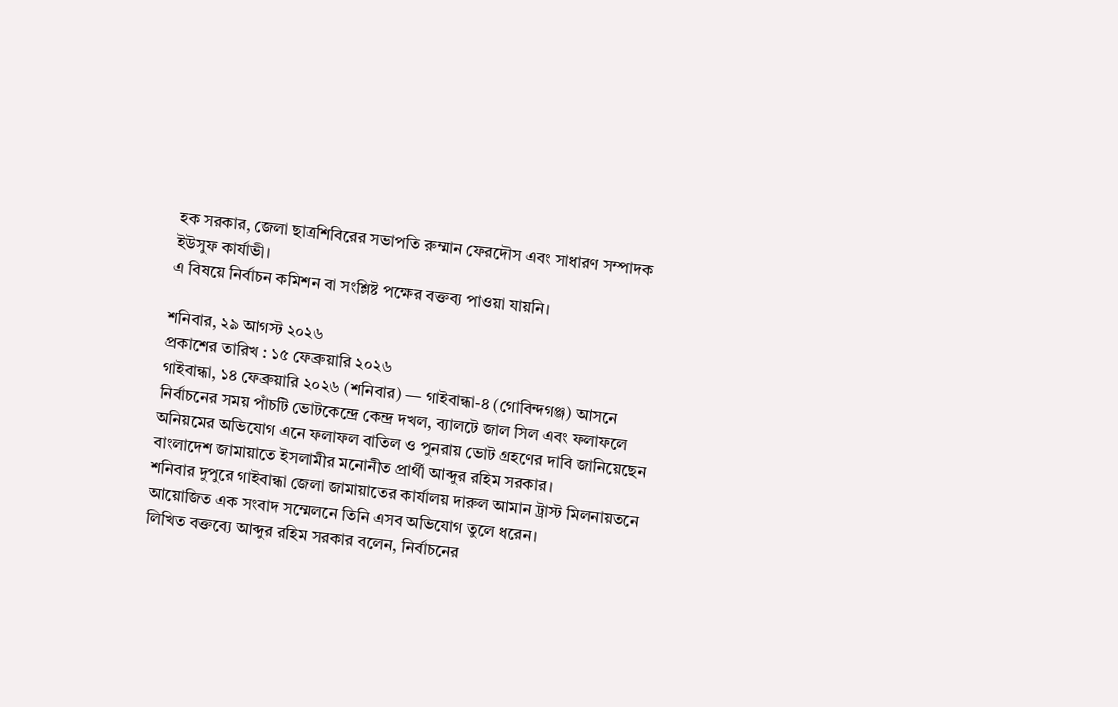হক সরকার, জেলা ছাত্রশিবিরের সভাপতি রুম্মান ফেরদৌস এবং সাধারণ সম্পাদক ইউসুফ কার্যাভী।
এ বিষয়ে নির্বাচন কমিশন বা সংশ্লিষ্ট পক্ষের বক্তব্য পাওয়া যায়নি।

শনিবার, ২৯ আগস্ট ২০২৬
প্রকাশের তারিখ : ১৫ ফেব্রুয়ারি ২০২৬
গাইবান্ধা, ১৪ ফেব্রুয়ারি ২০২৬ (শনিবার) — গাইবান্ধা-৪ (গোবিন্দগঞ্জ) আসনে নির্বাচনের সময় পাঁচটি ভোটকেন্দ্রে কেন্দ্র দখল, ব্যালটে জাল সিল এবং ফলাফলে অনিয়মের অভিযোগ এনে ফলাফল বাতিল ও পুনরায় ভোট গ্রহণের দাবি জানিয়েছেন বাংলাদেশ জামায়াতে ইসলামীর মনোনীত প্রার্থী আব্দুর রহিম সরকার।
শনিবার দুপুরে গাইবান্ধা জেলা জামায়াতের কার্যালয় দারুল আমান ট্রাস্ট মিলনায়তনে আয়োজিত এক সংবাদ সম্মেলনে তিনি এসব অভিযোগ তুলে ধরেন।
লিখিত বক্তব্যে আব্দুর রহিম সরকার বলেন, নির্বাচনের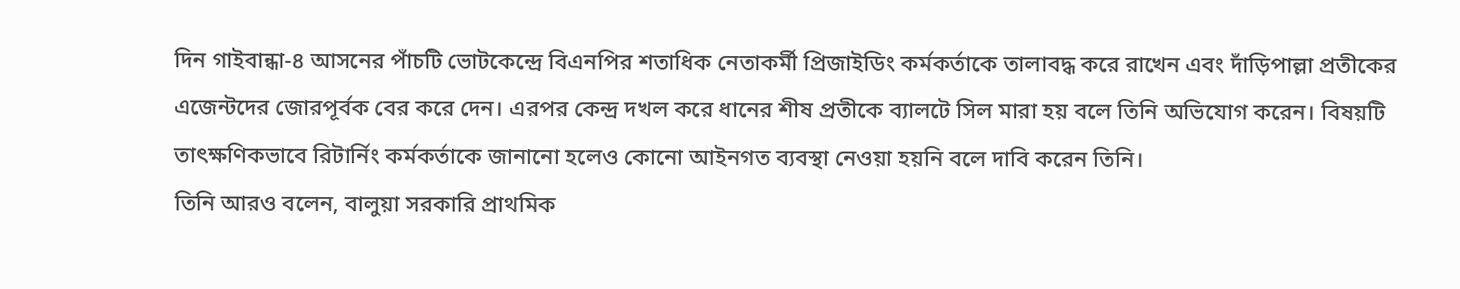দিন গাইবান্ধা-৪ আসনের পাঁচটি ভোটকেন্দ্রে বিএনপির শতাধিক নেতাকর্মী প্রিজাইডিং কর্মকর্তাকে তালাবদ্ধ করে রাখেন এবং দাঁড়িপাল্লা প্রতীকের এজেন্টদের জোরপূর্বক বের করে দেন। এরপর কেন্দ্র দখল করে ধানের শীষ প্রতীকে ব্যালটে সিল মারা হয় বলে তিনি অভিযোগ করেন। বিষয়টি তাৎক্ষণিকভাবে রিটার্নিং কর্মকর্তাকে জানানো হলেও কোনো আইনগত ব্যবস্থা নেওয়া হয়নি বলে দাবি করেন তিনি।
তিনি আরও বলেন, বালুয়া সরকারি প্রাথমিক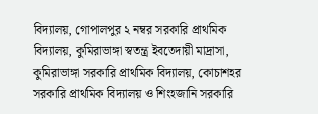বিদ্যালয়, গোপালপুর ২ নম্বর সরকারি প্রাথমিক বিদ্যালয়, কুমিরাভাঙ্গা স্বতন্ত্র ইবতেদায়ী মাদ্রাসা, কুমিরাভাঙ্গা সরকারি প্রাথমিক বিদ্যালয়, কোচাশহর সরকারি প্রাথমিক বিদ্যালয় ও শিংহজানি সরকারি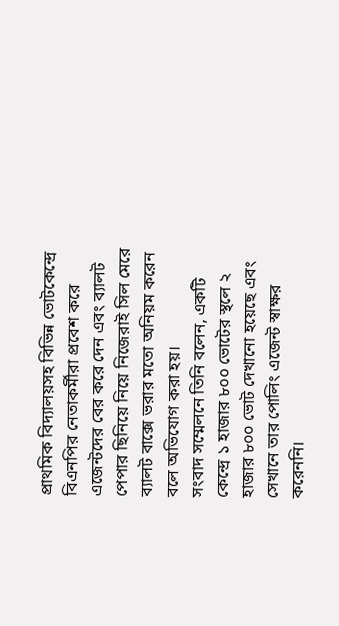প্রাথমিক বিদ্যালয়সহ বিভিন্ন ভোটকেন্দ্রে বিএনপির নেতাকর্মীরা প্রবেশ করে এজেন্টদের বের করে দেন এবং ব্যালট পেপার ছিনিয়ে নিয়ে নিজেরাই সিল মেরে ব্যালট বাক্সে ভরার মতো অনিয়ম করেন বলে অভিযোগ করা হয়।
সংবাদ সম্মেলনে তিনি বলেন, একটি কেন্দ্রে ১ হাজার ৮০০ ভোটের স্থলে ২ হাজার ৮০০ ভোট দেখানো হয়েছে এবং সেখানে তার পোলিং এজেন্ট স্বাক্ষর করেননি।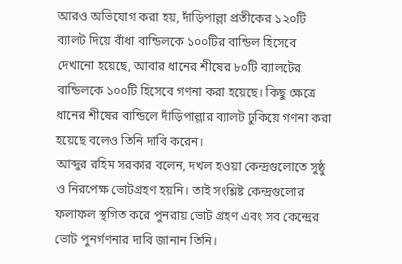আরও অভিযোগ করা হয়, দাঁড়িপাল্লা প্রতীকের ১২০টি ব্যালট দিয়ে বাঁধা বান্ডিলকে ১০০টির বান্ডিল হিসেবে দেখানো হয়েছে, আবার ধানের শীষের ৮০টি ব্যালটের বান্ডিলকে ১০০টি হিসেবে গণনা করা হয়েছে। কিছু ক্ষেত্রে ধানের শীষের বান্ডিলে দাঁড়িপাল্লার ব্যালট ঢুকিয়ে গণনা করা হয়েছে বলেও তিনি দাবি করেন।
আব্দুর রহিম সরকার বলেন, দখল হওয়া কেন্দ্রগুলোতে সুষ্ঠু ও নিরপেক্ষ ভোটগ্রহণ হয়নি। তাই সংশ্লিষ্ট কেন্দ্রগুলোর ফলাফল স্থগিত করে পুনরায় ভোট গ্রহণ এবং সব কেন্দ্রের ভোট পুনর্গণনার দাবি জানান তিনি।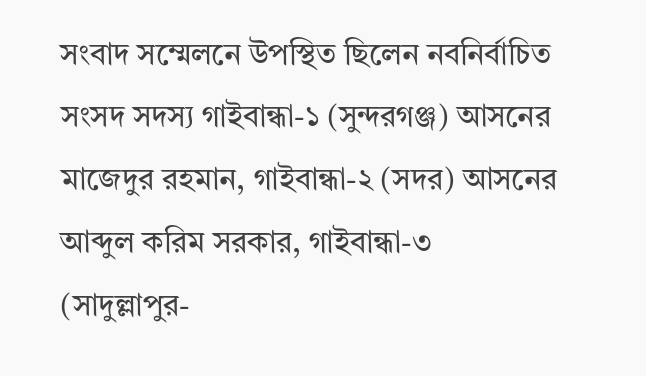সংবাদ সম্মেলনে উপস্থিত ছিলেন নবনির্বাচিত সংসদ সদস্য গাইবান্ধা-১ (সুন্দরগঞ্জ) আসনের মাজেদুর রহমান, গাইবান্ধা-২ (সদর) আসনের আব্দুল করিম সরকার, গাইবান্ধা-৩ (সাদুল্লাপুর-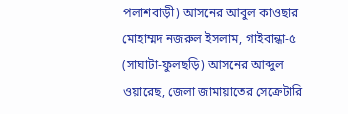পলাশবাড়ী) আসনের আবুল কাওছার মোহাম্মদ নজরুল ইসলাম, গাইবান্ধা-৫ (সাঘাটা-ফুলছড়ি) আসনের আব্দুল ওয়ারেছ, জেলা জামায়াতের সেক্রেটারি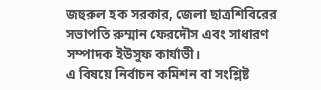জহুরুল হক সরকার, জেলা ছাত্রশিবিরের সভাপতি রুম্মান ফেরদৌস এবং সাধারণ সম্পাদক ইউসুফ কার্যাভী।
এ বিষয়ে নির্বাচন কমিশন বা সংশ্লিষ্ট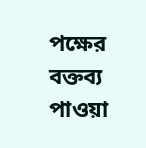পক্ষের বক্তব্য পাওয়া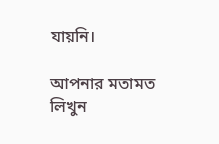যায়নি।

আপনার মতামত লিখুন